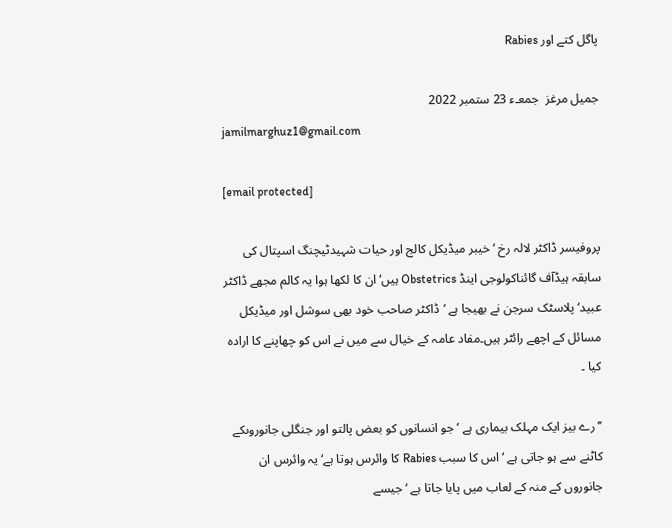پاگل کتے اور Rabies

جمیل مرغز  جمعـء 23 ستمبر 2022
jamilmarghuz1@gmail.com

[email protected]

پروفیسر ڈاکٹر لالہ رخ ‘ خیبر میڈیکل کالج اور حیات شہیدٹیچنگ اسپتال کی سابقہ ہیڈآف گائناکولوجی اینڈ Obstetrics ہیں‘ ان کا لکھا ہوا یہ کالم مجھے ڈاکٹر عبید‘ پلاسٹک سرجن نے بھیجا ہے ‘ڈاکٹر صاحب خود بھی سوشل اور میڈیکل مسائل کے اچھے رائٹر ہیں۔مفاد عامہ کے خیال سے میں نے اس کو چھاپنے کا ارادہ کیا ۔

’’رے بیز ایک مہلک بیماری ہے ‘جو انسانوں کو بعض پالتو اور جنگلی جانوروںکے کاٹنے سے ہو جاتی ہے ‘ اس کا سبب Rabies کا وائرس ہوتا ہے‘ یہ وائرس ان جانوروں کے منہ کے لعاب میں پایا جاتا ہے ‘جیسے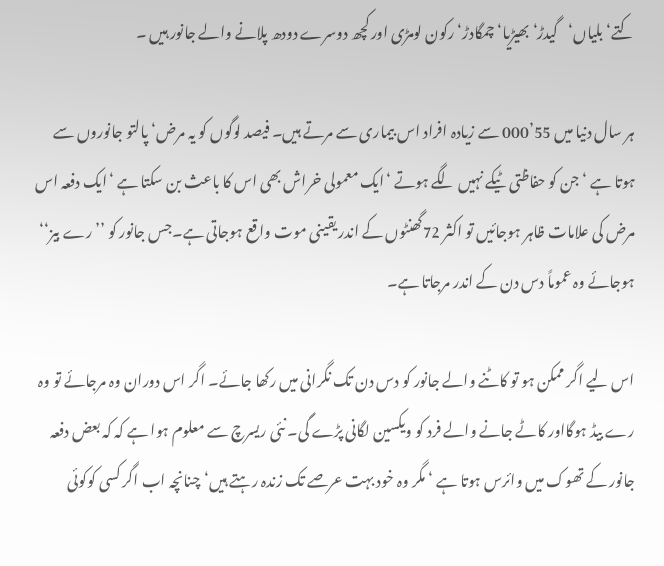کتے‘بلیاں‘گیدڑ‘بھیڑیا‘چمگادڑ‘رکون لومڑی اور کچھ دوسرے دودھ پلانے والے جانور ہیں ۔

ہر سال دنیا میں 55’000 سے زیادہ افراد اس بیماری سے مرتے ہیں۔ فیصد لوگوں کو یہ مرض‘ پالتو جانوروں سے ہوتا ہے ‘جن کو حفاظتی ٹیکے نہیں لگے ہوتے ‘ایک معمولی خراش بھی اس کا باعث بن سکتا ہے ‘ایک دفعہ اس مرض کی علامات ظاہر ہوجائیں تو اکثر 72گھنٹوں کے اندر یقینی موت واقع ہوجاتی ہے۔جس جانور کو ’’رے بیز‘‘ ہوجائے وہ عموماً دس دن کے اندر مرجاتا ہے۔

اس لیے اگر ممکن ہو تو کاٹنے والے جانور کو دس دن تک نگرانی میں رکھا جائے۔ اگر اس دوران وہ مرجائے تو وہ رے بیڈ ہوگااور کاٹے جانے والے فرد کو ویکسین لگانی پڑے گی۔ نئی ریسرچ سے معلوم ہوا ہے کہ کہ بعض دفعہ جانور کے تھوک میں وائرس ہوتا ہے ‘ مگر وہ خود بہت عرصے تک زندہ رہتے ہیں‘چنانچہ اب اگر کسی کوکوئی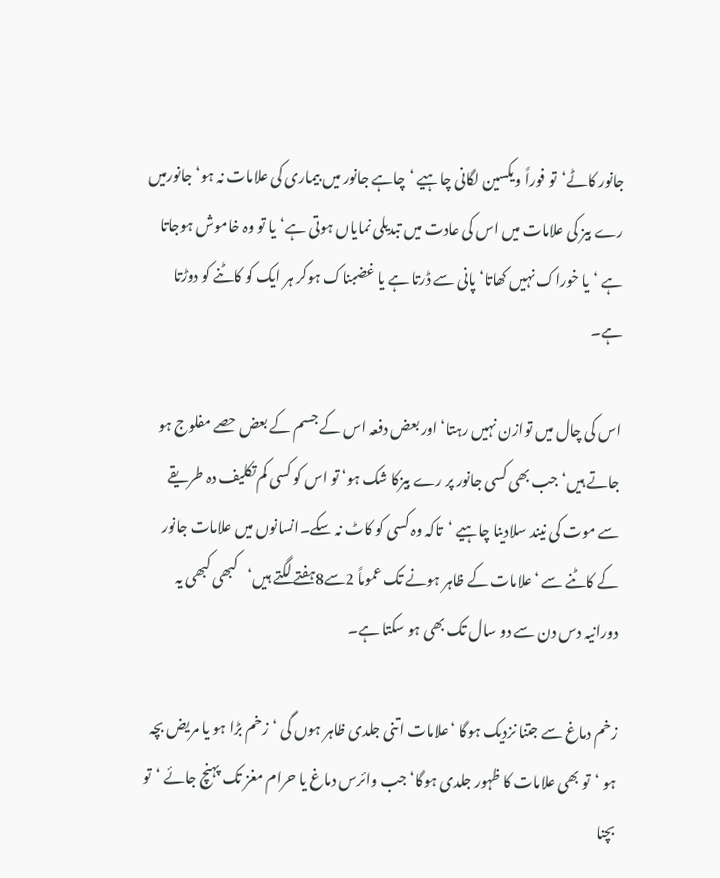جانور کاٹے‘تو فوراً ویکسین لگانی چاہیے ‘چاہے جانور میں بیماری کی علامات نہ ہو‘جانورمیں رے بیز کی علامات میں اس کی عادت میں تبدیلی نمایاں ہوتی ہے‘یا تو وہ خاموش ہوجاتا ہے ‘یا خوراک نہیں کھاتا‘پانی سے ڈرتا ہے یا غضبناک ہوکر ہر ایک کو کاٹنے کو دوڑتا ہے۔

اس کی چال میں توازن نہیں رہتا‘ اور بعض دفعہ اس کے جسم کے بعض حصے مفلوج ہو جاتے ہیں‘جب بھی کسی جانور پر رے بیزکا شک ہو‘ تو اس کو کسی کم تکلیف دہ طریقے سے موت کی نیند سلادینا چاہیے ‘تاکہ وہ کسی کو کاٹ نہ سکے۔انسانوں میں علامات جانور کے کاٹنے سے ‘علامات کے ظاہر ہونے تک عموماً 2سے8ہفتے لگتے ہیں‘کبھی کبھی یہ دورانیہ دس دن سے دو سال تک بھی ہو سکتا ہے۔

زخم دماغ سے جتنا نزدیک ہوگا ‘علامات اتنی جلدی ظاہر ہوں گی ‘زخم بڑا ہو یا مریض بچہ ہو ‘تو بھی علامات کا ظہور جلدی ہوگا‘جب وائرس دماغ یا حرام مغز تک پہنچ جائے ‘تو بچنا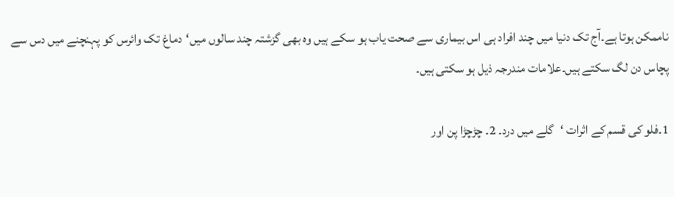ناممکن ہوتا ہے۔آج تک دنیا میں چند افراد ہی اس بیماری سے صحت یاب ہو سکے ہیں وہ بھی گزشتہ چند سالوں میں‘دماغ تک وائرس کو پہنچنے میں دس سے پچاس دن لگ سکتے ہیں۔علامات مندرجہ ذیل ہو سکتی ہیں۔

1۔فلو کی قسم کے اثرات ‘گلے میں درد۔ 2۔ چڑچڑا پن اور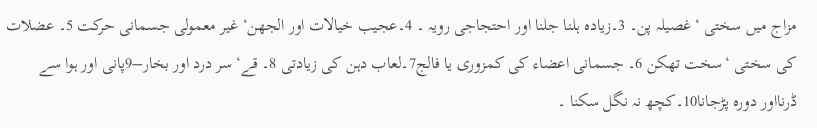مزاج میں سختی ‘غصیلہ پن۔ 3۔زیادہ ہلنا جلنا اور احتجاجی رویہ ۔ 4۔عجیب خیالات اور الجھن‘ غیر معمولی جسمانی حرکت 5۔ عضلات کی سختی ‘سخت تھکن 6۔ جسمانی اعضاء کی کمزوری یا فالج7۔لعاب دہن کی زیادتی 8۔ قے‘ سر درد اور بخار–9پانی اور ہوا سے ڈرنااور دورہ پڑجانا10۔کچھ نہ نگل سکنا ۔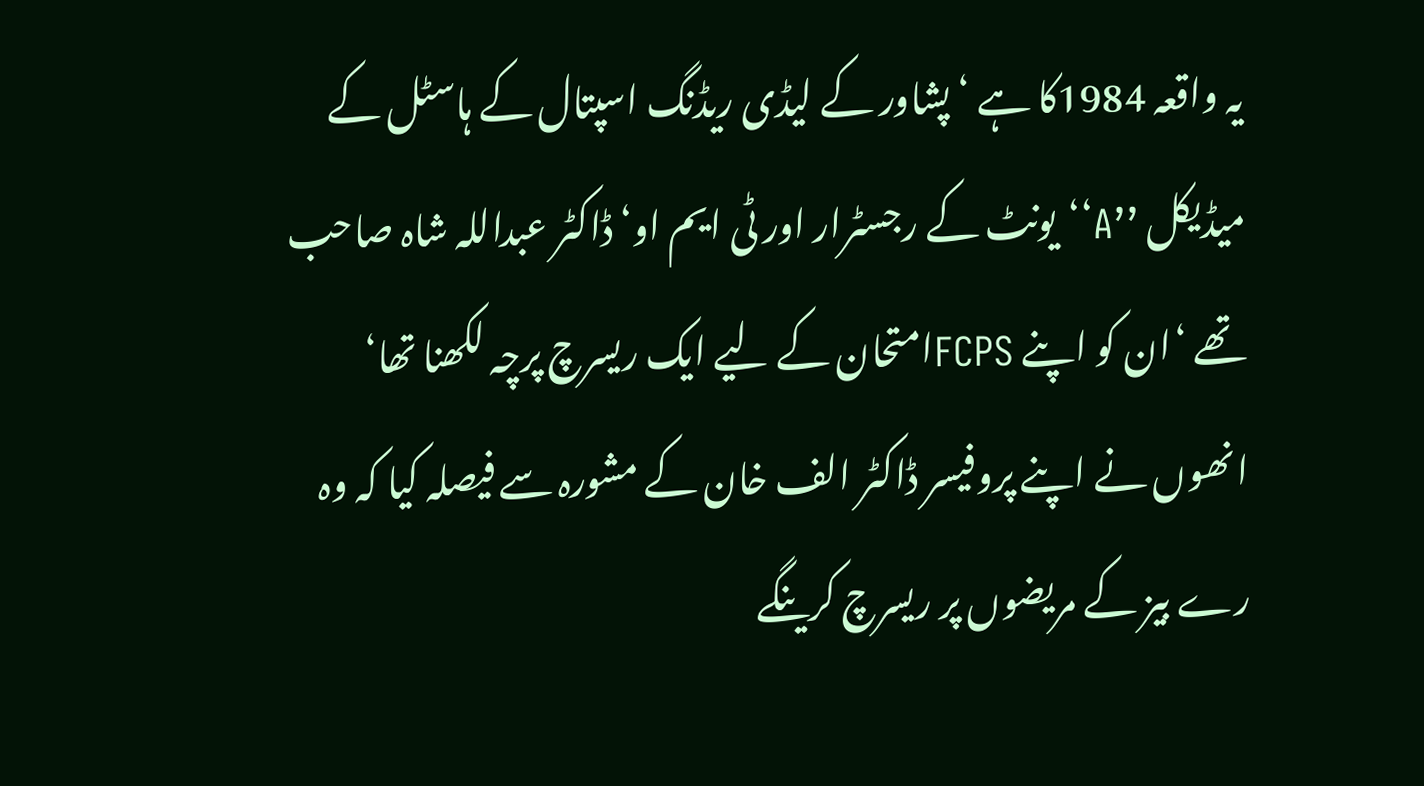یہ واقعہ 1984کا ہے ‘پشاور کے لیڈی ریڈنگ اسپتال کے ہاسٹل کے میڈیکل ’’A‘‘یونٹ کے رجسٹرار اور ٹی ایم او‘ ڈاکٹر عبداللہ شاہ صاحب تھے ‘ان کو اپنے FCPSامتحان کے لیے ایک ریسرچ پرچہ لکھنا تھا‘ انھوں نے اپنے پروفیسر ڈاکٹر الف خان کے مشورہ سے فیصلہ کیا کہ وہ رے بیز کے مریضوں پر ریسرچ کرینگے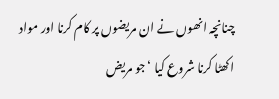چنانچہ انھوں نے ان مریضوں پر کام کرنا اور مواد اکھٹا کرنا شروع کیا ‘جو مریض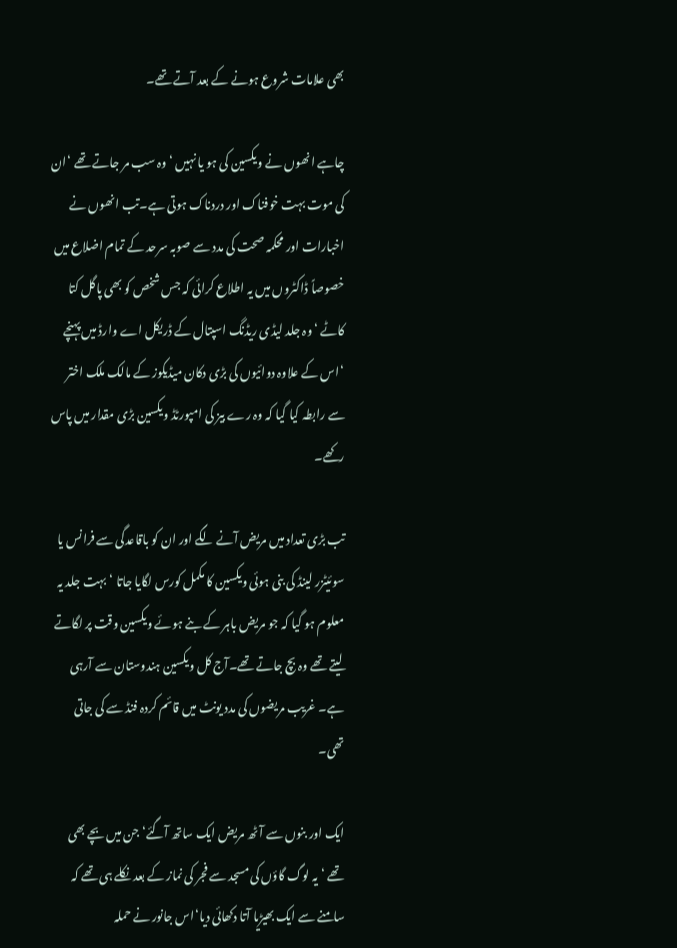بھی علامات شروع ہونے کے بعد آتے تھے۔

چاہے انھوں نے ویکسین کی ہو یا نہیں ‘وہ سب مر جاتے تھے ‘ان کی موت بہت خوفناک اور دردناک ہوتی ہے۔تب انھوں نے اخبارات اور محکمہ صحت کی مدد سے صوبہ سرحد کے تمام اضلاع میں خصوصاً ڈاکٹروں میں یہ اطلاع کرائی کہ جس شخص کو بھی پاگل کتا کاٹے ‘وہ جلد لیڈی ریڈنگ اسپتال کے ڈریکل اے وارڈ میں پہنچے ‘اس کے علاوہ دوائیوں کی بڑی دکان میڈیکوز کے مالک ملک اختر سے رابطہ کیا گیا کہ وہ رے بیز کی امپورٹڈ ویکسین بڑی مقدار میں پاس رکھے۔

تب بڑی تعداد میں مریض آنے لگے اور ان کو باقاعدگی سے فرانس یا سوئیٹزر لینڈ کی بنی ہوئی ویکسین کا مکمل کورس لگایا جاتا ‘بہت جلد یہ معلوم ہو گیا کہ جو مریض باہر کے بنے ہوئے ویکسین وقت پر لگاتے لیتے تھے وہ بچ جاتے تھے۔آج کل ویکسین ہندوستان سے آرہی ہے۔ غریب مریضوں کی مدد یونٹ میں قائم کردہ فنڈ سے کی جاتی تھی۔

ایک اور بنوں سے آٹھ مریض ایک ساتھ آگئے‘ جن میں بچے بھی تھے ‘یہ لوگ گاؤں کی مسجد سے فجر کی نماز کے بعد نکلے ہی تھے کہ سامنے سے ایک بھیڑیا آتا دکھائی دیا‘اس جانور نے حملہ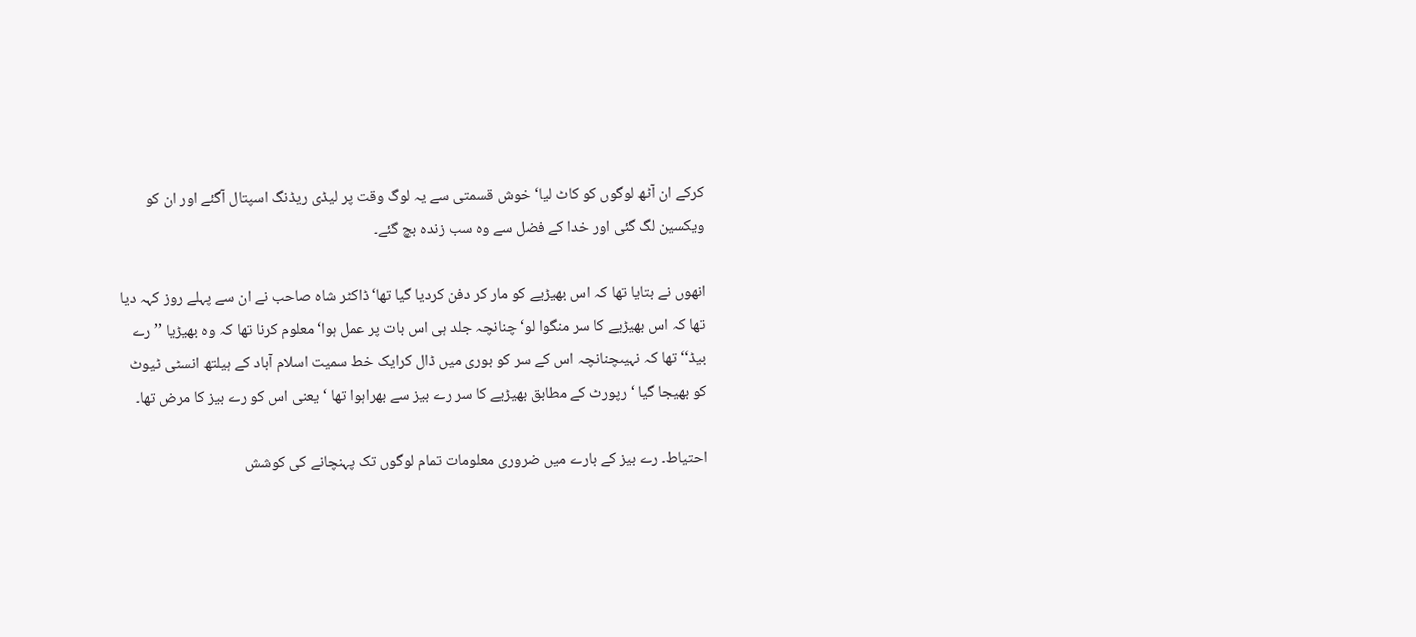کرکے ان آٹھ لوگوں کو کاٹ لیا‘خوش قسمتی سے یہ لوگ وقت پر لیڈی ریڈنگ اسپتال آگئے اور ان کو ویکسین لگ گئی اور خدا کے فضل سے وہ سب زندہ بچ گئے۔

انھوں نے بتایا تھا کہ اس بھیڑیے کو مار کر دفن کردیا گیا تھا‘ڈاکٹر شاہ صاحب نے ان سے پہلے روز کہہ دیا تھا کہ اس بھیڑیے کا سر منگوا لو‘ چنانچہ جلد ہی اس بات پر عمل ہوا‘معلوم کرنا تھا کہ وہ بھیڑیا ’’ رے بیڈ‘‘ تھا کہ نہیںچنانچہ اس کے سر کو بوری میں ڈال کرایک خط سمیت اسلام آباد کے ہیلتھ انسٹی ٹیوٹ کو بھیجا گیا ‘ رپورٹ کے مطابق بھیڑیے کا سر رے بیز سے بھراہوا تھا ‘یعنی اس کو رے بیز کا مرض تھا۔

احتیاط۔ رے بیز کے بارے میں ضروری معلومات تمام لوگوں تک پہنچانے کی کوشش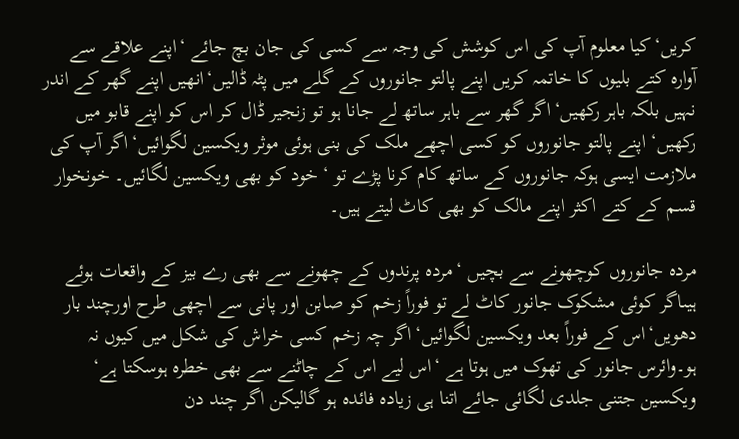کریں‘کیا معلوم آپ کی اس کوشش کی وجہ سے کسی کی جان بچ جائے ‘اپنے علاقے سے آوارہ کتے بلیوں کا خاتمہ کریں اپنے پالتو جانوروں کے گلے میں پٹہ ڈالیں‘انھیں اپنے گھر کے اندر نہیں بلکہ باہر رکھیں‘اگر گھر سے باہر ساتھ لے جانا ہو تو زنجیر ڈال کر اس کو اپنے قابو میں رکھیں‘ اپنے پالتو جانوروں کو کسی اچھے ملک کی بنی ہوئی موثر ویکسین لگوائیں‘اگر آپ کی ملازمت ایسی ہوکہ جانوروں کے ساتھ کام کرنا پڑے تو ‘ خود کو بھی ویکسین لگائیں۔ خونخوار قسم کے کتے اکثر اپنے مالک کو بھی کاٹ لیتے ہیں۔

مردہ جانوروں کوچھونے سے بچیں ‘مردہ پرندوں کے چھونے سے بھی رے بیز کے واقعات ہوئے ہیںاگر کوئی مشکوک جانور کاٹ لے تو فوراً زخم کو صابن اور پانی سے اچھی طرح اورچند بار دھویں‘اس کے فوراً بعد ویکسین لگوائیں‘اگر چہ زخم کسی خراش کی شکل میں کیوں نہ ہو۔وائرس جانور کی تھوک میں ہوتا ہے ‘اس لیے اس کے چاٹنے سے بھی خطرہ ہوسکتا ہے‘ ویکسین جتنی جلدی لگائی جائے اتنا ہی زیادہ فائدہ ہو گالیکن اگر چند دن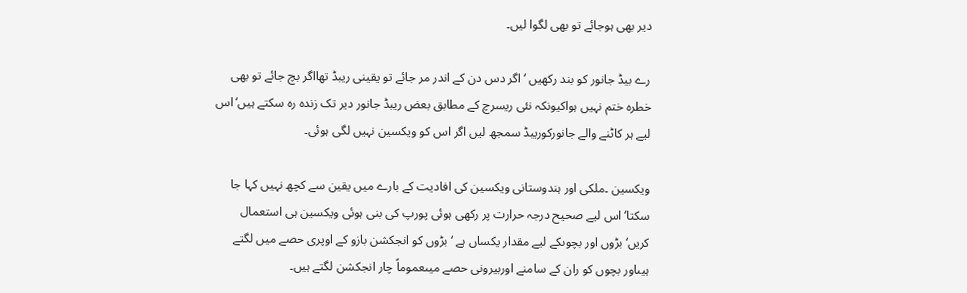دیر بھی ہوجائے تو بھی لگوا لیں۔

رے بیڈ جانور کو بند رکھیں ‘اگر دس دن کے اندر مر جائے تو یقینی ریبڈ تھااگر بچ جائے تو بھی خطرہ ختم نہیں ہواکیونکہ نئی ریسرچ کے مطابق بعض ریبڈ جانور دیر تک زندہ رہ سکتے ہیں‘اس لیے ہر کاٹنے والے جانورکوریبڈ سمجھ لیں اگر اس کو ویکسین نہیں لگی ہوئی۔

ویکسین ۔ملکی اور ہندوستانی ویکسین کی افادیت کے بارے میں یقین سے کچھ نہیں کہا جا سکتا‘اس لیے صحیح درجہ حرارت پر رکھی ہوئی پورپ کی بنی ہوئی ویکسین ہی استعمال کریں‘بڑوں اور بچوںکے لیے مقدار یکساں ہے ‘بڑوں کو انجکشن بازو کے اوپری حصے میں لگتے ہیںاور بچوں کو ران کے سامنے اوربیرونی حصے میںعموماً چار انجکشن لگتے ہیں۔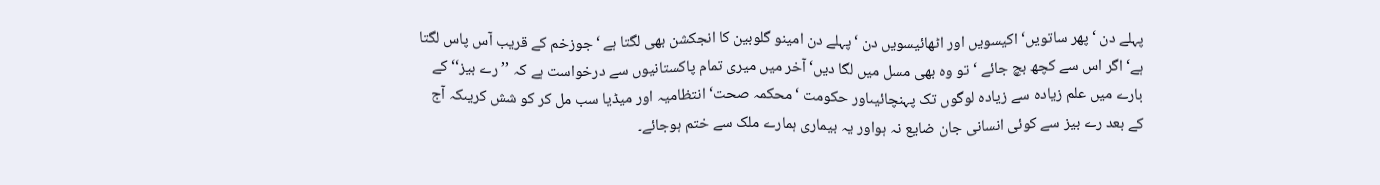پہلے دن ‘پھر ساتویں‘ اکیسویں اور اٹھائیسویں دن ‘پہلے دن امینو گلوبین کا انجکشن بھی لگتا ہے ‘جوزخم کے قریب آس پاس لگتا ہے‘ اگر اس سے کچھ بچ جائے ‘تو وہ بھی مسل میں لگا دیں‘ آخر میں میری تمام پاکستانیوں سے درخواست ہے کہ ’’ رے بیز‘‘ کے بارے میں علم زیادہ سے زیادہ لوگوں تک پہنچائیںاور حکومت ‘محکمہ صحت‘ انتظامیہ اور میڈیا سب مل کر کو شش کریںکہ آج کے بعد رے بیز سے کوئی انسانی جان ضایع نہ ہواور یہ بیماری ہمارے ملک سے ختم ہوجائے۔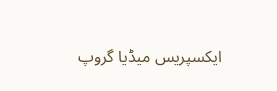ایکسپریس میڈیا گروپ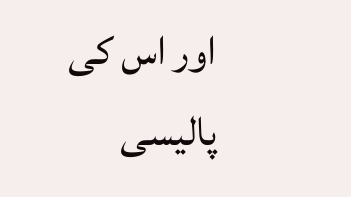اور اس کی پالیسی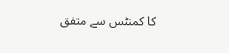کا کمنٹس سے متفق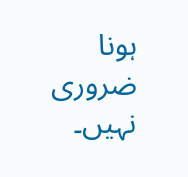ہونا ضروری نہیں۔